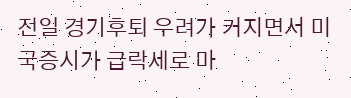전일 경기후퇴 우려가 커지면서 미국증시가 급락세로 마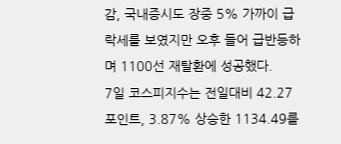감, 국내증시도 장중 5% 가까이 급락세를 보였지만 오후 들어 급반등하며 1100선 재탈환에 성공했다.
7일 코스피지수는 전일대비 42.27포인트, 3.87% 상승한 1134.49를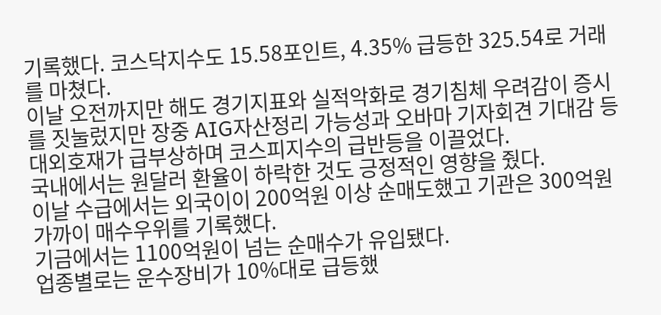기록했다. 코스닥지수도 15.58포인트, 4.35% 급등한 325.54로 거래를 마쳤다.
이날 오전까지만 해도 경기지표와 실적악화로 경기침체 우려감이 증시를 짓눌렀지만 장중 AIG자산정리 가능성과 오바마 기자회견 기대감 등 대외호재가 급부상하며 코스피지수의 급반등을 이끌었다.
국내에서는 원달러 환율이 하락한 것도 긍정적인 영향을 줬다.
이날 수급에서는 외국이이 200억원 이상 순매도했고 기관은 300억원 가까이 매수우위를 기록했다.
기금에서는 1100억원이 넘는 순매수가 유입됐다.
업종별로는 운수장비가 10%대로 급등했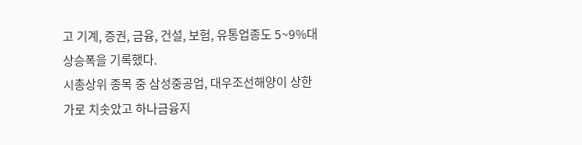고 기계, 증권, 금융, 건설, 보험, 유통업종도 5~9%대 상승폭을 기록했다.
시총상위 종목 중 삼성중공업, 대우조선해양이 상한가로 치솟았고 하나금융지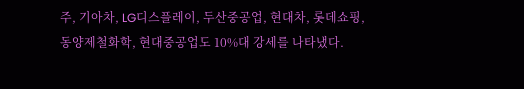주, 기아차, LG디스플레이, 두산중공업, 현대차, 롯데쇼핑, 동양제철화학, 현대중공업도 10%대 강세를 나타냈다.